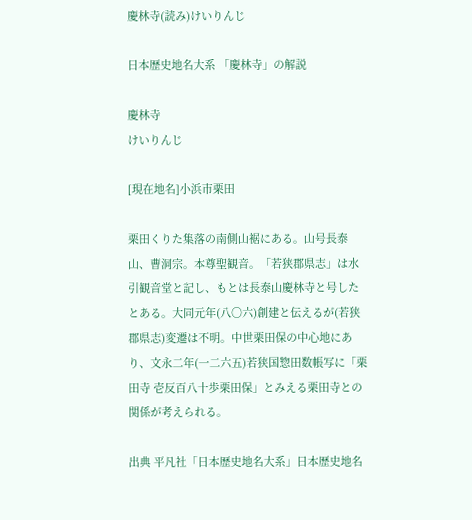慶林寺(読み)けいりんじ

日本歴史地名大系 「慶林寺」の解説

慶林寺
けいりんじ

[現在地名]小浜市栗田

栗田くりた集落の南側山裾にある。山号長泰山、曹洞宗。本尊聖観音。「若狭郡県志」は水引観音堂と記し、もとは長泰山慶林寺と号したとある。大同元年(八〇六)創建と伝えるが(若狭郡県志)変遷は不明。中世栗田保の中心地にあり、文永二年(一二六五)若狭国惣田数帳写に「栗田寺 壱反百八十歩栗田保」とみえる栗田寺との関係が考えられる。

出典 平凡社「日本歴史地名大系」日本歴史地名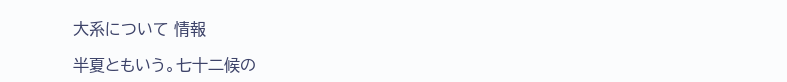大系について 情報

半夏ともいう。七十二候の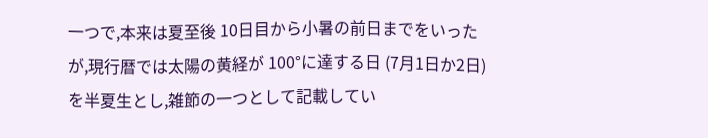一つで,本来は夏至後 10日目から小暑の前日までをいったが,現行暦では太陽の黄経が 100°に達する日 (7月1日か2日) を半夏生とし,雑節の一つとして記載してい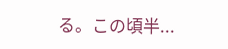る。この頃半...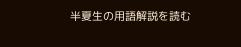半夏生の用語解説を読む